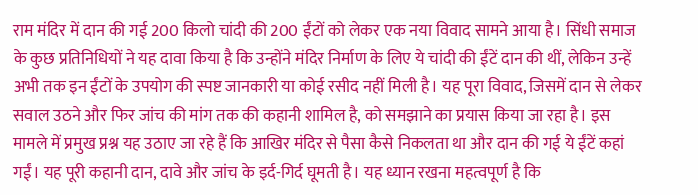राम मंदिर में दान की गई 200 किलो चांदी की 200 ईंटों को लेकर एक नया विवाद सामने आया है। सिंधी समाज के कुछ प्रतिनिधियों ने यह दावा किया है कि उन्होंने मंदिर निर्माण के लिए ये चांदी की ईंटें दान की थीं, लेकिन उन्हें अभी तक इन ईंटों के उपयोग की स्पष्ट जानकारी या कोई रसीद नहीं मिली है। यह पूरा विवाद, जिसमें दान से लेकर सवाल उठने और फिर जांच की मांग तक की कहानी शामिल है, को समझाने का प्रयास किया जा रहा है। इस मामले में प्रमुख प्रश्न यह उठाए जा रहे हैं कि आखिर मंदिर से पैसा कैसे निकलता था और दान की गई ये ईंटें कहां गईं। यह पूरी कहानी दान, दावे और जांच के इर्द-गिर्द घूमती है। यह ध्यान रखना महत्वपूर्ण है कि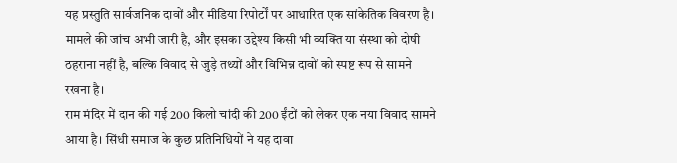यह प्रस्तुति सार्वजनिक दावों और मीडिया रिपोर्टों पर आधारित एक सांकेतिक विवरण है। मामले की जांच अभी जारी है, और इसका उद्देश्य किसी भी व्यक्ति या संस्था को दोषी ठहराना नहीं है, बल्कि विवाद से जुड़े तथ्यों और विभिन्न दावों को स्पष्ट रूप से सामने रखना है।
राम मंदिर में दान की गई 200 किलो चांदी की 200 ईंटों को लेकर एक नया विवाद सामने आया है। सिंधी समाज के कुछ प्रतिनिधियों ने यह दावा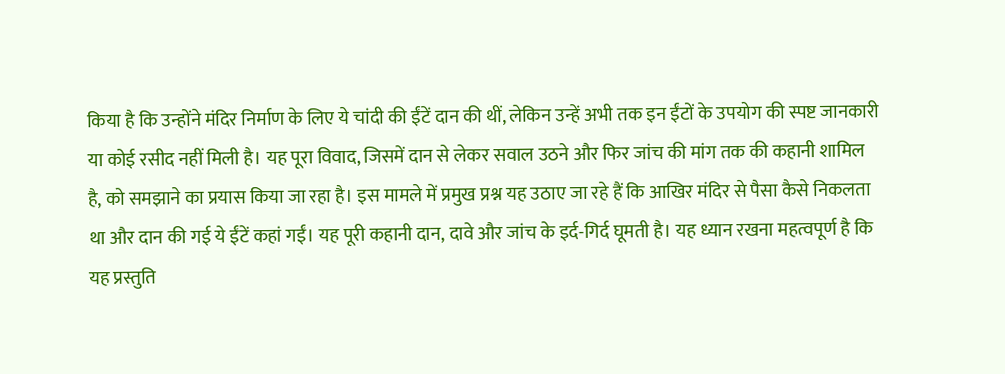किया है कि उन्होंने मंदिर निर्माण के लिए ये चांदी की ईंटें दान की थीं, लेकिन उन्हें अभी तक इन ईंटों के उपयोग की स्पष्ट जानकारी या कोई रसीद नहीं मिली है। यह पूरा विवाद, जिसमें दान से लेकर सवाल उठने और फिर जांच की मांग तक की कहानी शामिल है, को समझाने का प्रयास किया जा रहा है। इस मामले में प्रमुख प्रश्न यह उठाए जा रहे हैं कि आखिर मंदिर से पैसा कैसे निकलता था और दान की गई ये ईंटें कहां गईं। यह पूरी कहानी दान, दावे और जांच के इर्द-गिर्द घूमती है। यह ध्यान रखना महत्वपूर्ण है कि यह प्रस्तुति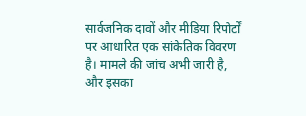सार्वजनिक दावों और मीडिया रिपोर्टों पर आधारित एक सांकेतिक विवरण है। मामले की जांच अभी जारी है, और इसका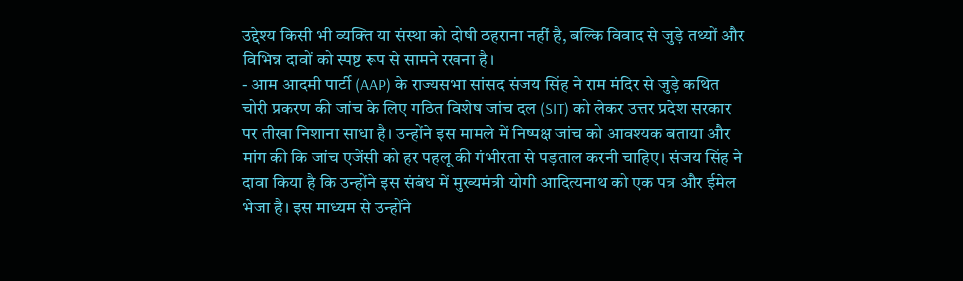उद्देश्य किसी भी व्यक्ति या संस्था को दोषी ठहराना नहीं है, बल्कि विवाद से जुड़े तथ्यों और विभिन्न दावों को स्पष्ट रूप से सामने रखना है।
- आम आदमी पार्टी (AAP) के राज्यसभा सांसद संजय सिंह ने राम मंदिर से जुड़े कथित चोरी प्रकरण की जांच के लिए गठित विशेष जांच दल (SIT) को लेकर उत्तर प्रदेश सरकार पर तीखा निशाना साधा है। उन्होंने इस मामले में निष्पक्ष जांच को आवश्यक बताया और मांग की कि जांच एजेंसी को हर पहलू की गंभीरता से पड़ताल करनी चाहिए। संजय सिंह ने दावा किया है कि उन्होंने इस संबंध में मुख्यमंत्री योगी आदित्यनाथ को एक पत्र और ईमेल भेजा है। इस माध्यम से उन्होंने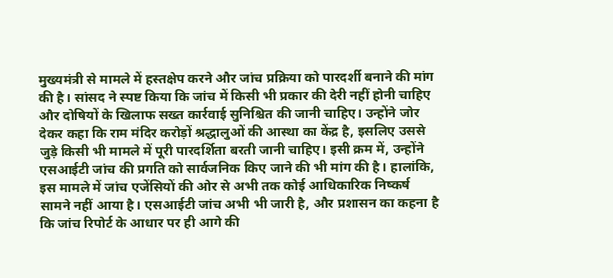मुख्यमंत्री से मामले में हस्तक्षेप करने और जांच प्रक्रिया को पारदर्शी बनाने की मांग की है। सांसद ने स्पष्ट किया कि जांच में किसी भी प्रकार की देरी नहीं होनी चाहिए और दोषियों के खिलाफ सख्त कार्रवाई सुनिश्चित की जानी चाहिए। उन्होंने जोर देकर कहा कि राम मंदिर करोड़ों श्रद्धालुओं की आस्था का केंद्र है, इसलिए उससे जुड़े किसी भी मामले में पूरी पारदर्शिता बरती जानी चाहिए। इसी क्रम में, उन्होंने एसआईटी जांच की प्रगति को सार्वजनिक किए जाने की भी मांग की है। हालांकि, इस मामले में जांच एजेंसियों की ओर से अभी तक कोई आधिकारिक निष्कर्ष सामने नहीं आया है। एसआईटी जांच अभी भी जारी है, और प्रशासन का कहना है कि जांच रिपोर्ट के आधार पर ही आगे की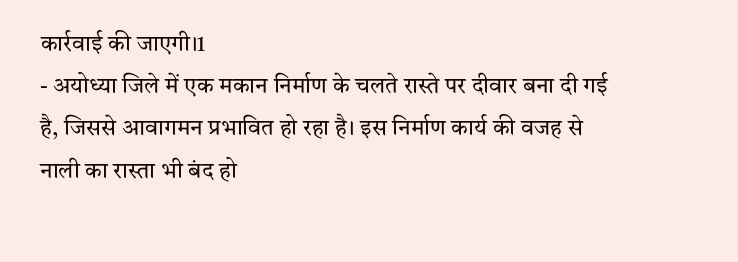कार्रवाई की जाएगी।1
- अयोध्या जिले में एक मकान निर्माण के चलते रास्ते पर दीवार बना दी गई है, जिससे आवागमन प्रभावित हो रहा है। इस निर्माण कार्य की वजह से नाली का रास्ता भी बंद हो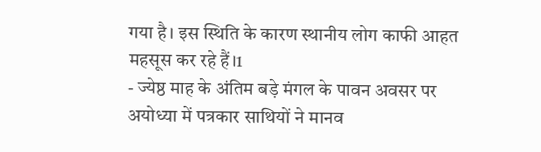गया है। इस स्थिति के कारण स्थानीय लोग काफी आहत महसूस कर रहे हैं।1
- ज्येष्ठ माह के अंतिम बड़े मंगल के पावन अवसर पर अयोध्या में पत्रकार साथियों ने मानव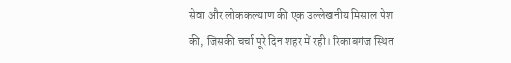सेवा और लोककल्याण की एक उल्लेखनीय मिसाल पेश की, जिसकी चर्चा पूरे दिन शहर में रही। रिकाबगंज स्थित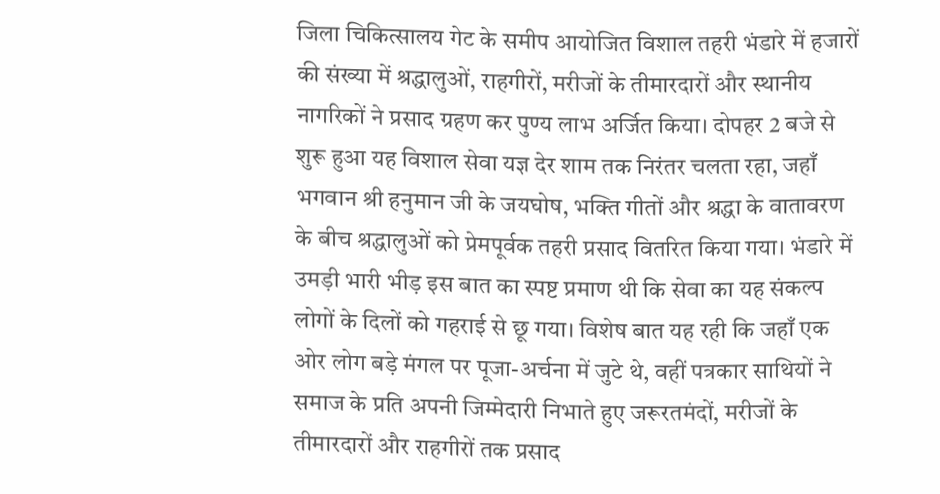जिला चिकित्सालय गेट के समीप आयोजित विशाल तहरी भंडारे में हजारों की संख्या में श्रद्धालुओं, राहगीरों, मरीजों के तीमारदारों और स्थानीय नागरिकों ने प्रसाद ग्रहण कर पुण्य लाभ अर्जित किया। दोपहर 2 बजे से शुरू हुआ यह विशाल सेवा यज्ञ देर शाम तक निरंतर चलता रहा, जहाँ भगवान श्री हनुमान जी के जयघोष, भक्ति गीतों और श्रद्धा के वातावरण के बीच श्रद्धालुओं को प्रेमपूर्वक तहरी प्रसाद वितरित किया गया। भंडारे में उमड़ी भारी भीड़ इस बात का स्पष्ट प्रमाण थी कि सेवा का यह संकल्प लोगों के दिलों को गहराई से छू गया। विशेष बात यह रही कि जहाँ एक ओर लोग बड़े मंगल पर पूजा-अर्चना में जुटे थे, वहीं पत्रकार साथियों ने समाज के प्रति अपनी जिम्मेदारी निभाते हुए जरूरतमंदों, मरीजों के तीमारदारों और राहगीरों तक प्रसाद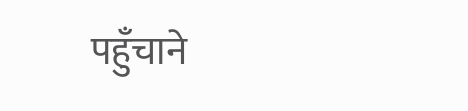पहुँचाने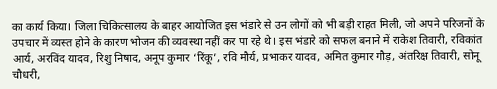का कार्य किया। जिला चिकित्सालय के बाहर आयोजित इस भंडारे से उन लोगों को भी बड़ी राहत मिली, जो अपने परिजनों के उपचार में व्यस्त होने के कारण भोजन की व्यवस्था नहीं कर पा रहे थे। इस भंडारे को सफल बनाने में राकेश तिवारी, रविकांत आर्य, अरविंद यादव, रिशु निषाद, अनूप कुमार ‘रिंकू’, रवि मौर्य, प्रभाकर यादव, अमित कुमार गौड़, अंतरिक्ष तिवारी, सोनू चौधरी,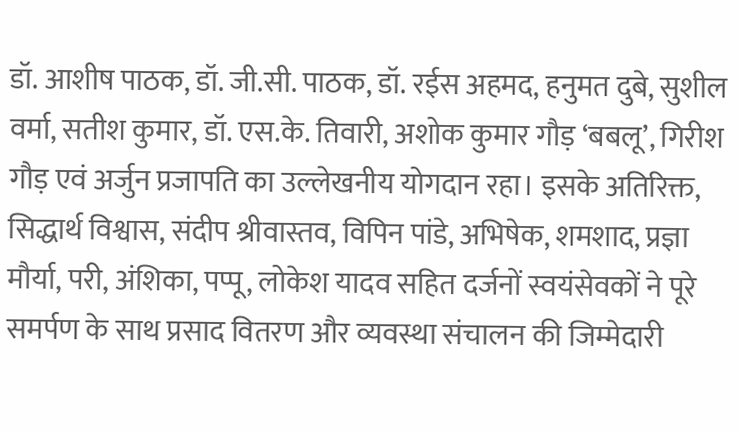डॉ. आशीष पाठक, डॉ. जी.सी. पाठक, डॉ. रईस अहमद, हनुमत दुबे, सुशील वर्मा, सतीश कुमार, डॉ. एस.के. तिवारी, अशोक कुमार गौड़ ‘बबलू’, गिरीश गौड़ एवं अर्जुन प्रजापति का उल्लेखनीय योगदान रहा। इसके अतिरिक्त, सिद्धार्थ विश्वास, संदीप श्रीवास्तव, विपिन पांडे, अभिषेक, शमशाद, प्रज्ञा मौर्या, परी, अंशिका, पप्पू, लोकेश यादव सहित दर्जनों स्वयंसेवकों ने पूरे समर्पण के साथ प्रसाद वितरण और व्यवस्था संचालन की जिम्मेदारी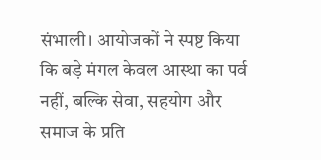संभाली। आयोजकों ने स्पष्ट किया कि बड़े मंगल केवल आस्था का पर्व नहीं, बल्कि सेवा, सहयोग और समाज के प्रति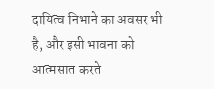दायित्व निभाने का अवसर भी है, और इसी भावना को आत्मसात करते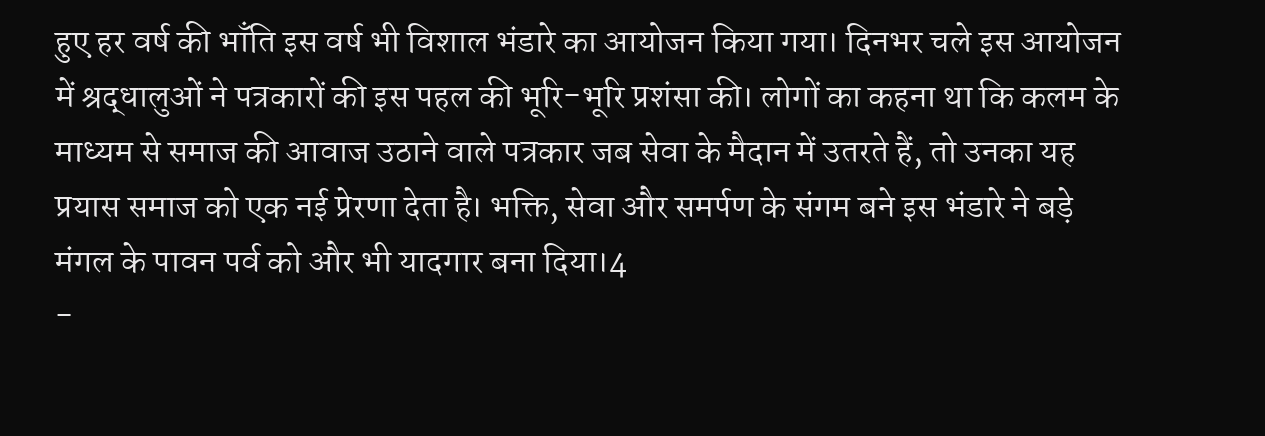हुए हर वर्ष की भाँति इस वर्ष भी विशाल भंडारे का आयोजन किया गया। दिनभर चले इस आयोजन में श्रद्धालुओं ने पत्रकारों की इस पहल की भूरि-भूरि प्रशंसा की। लोगों का कहना था कि कलम के माध्यम से समाज की आवाज उठाने वाले पत्रकार जब सेवा के मैदान में उतरते हैं, तो उनका यह प्रयास समाज को एक नई प्रेरणा देता है। भक्ति, सेवा और समर्पण के संगम बने इस भंडारे ने बड़े मंगल के पावन पर्व को और भी यादगार बना दिया।4
-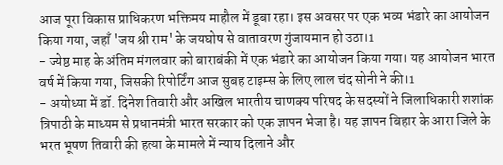आज पूरा विकास प्राधिकरण भक्तिमय माहौल में डूबा रहा। इस अवसर पर एक भव्य भंडारे का आयोजन किया गया, जहाँ 'जय श्री राम' के जयघोष से वातावरण गुंजायमान हो उठा।1
- ज्येष्ठ माह के अंतिम मंगलवार को बाराबंकी में एक भंडारे का आयोजन किया गया। यह आयोजन भारत वर्ष में किया गया, जिसकी रिपोर्टिंग आज सुबह टाइम्स के लिए लाल चंद सोनी ने की।1
- अयोध्या में डॉ. दिनेश तिवारी और अखिल भारतीय चाणक्य परिषद के सदस्यों ने जिलाधिकारी शशांक त्रिपाठी के माध्यम से प्रधानमंत्री भारत सरकार को एक ज्ञापन भेजा है। यह ज्ञापन बिहार के आरा जिले के भरत भूषण तिवारी की हत्या के मामले में न्याय दिलाने और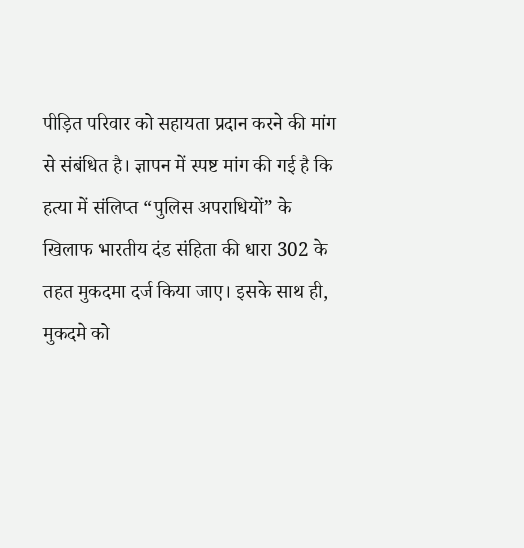पीड़ित परिवार को सहायता प्रदान करने की मांग से संबंधित है। ज्ञापन में स्पष्ट मांग की गई है कि हत्या में संलिप्त “पुलिस अपराधियों” के खिलाफ भारतीय दंड संहिता की धारा 302 के तहत मुकदमा दर्ज किया जाए। इसके साथ ही, मुकदमे को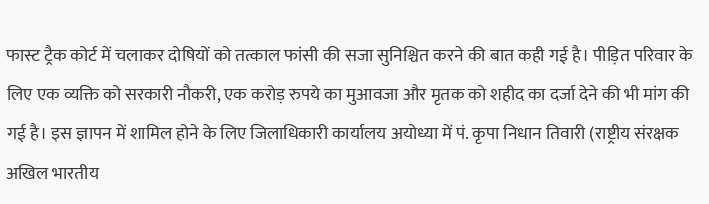फास्ट ट्रैक कोर्ट में चलाकर दोषियों को तत्काल फांसी की सजा सुनिश्चित करने की बात कही गई है। पीड़ित परिवार के लिए एक व्यक्ति को सरकारी नौकरी, एक करोड़ रुपये का मुआवजा और मृतक को शहीद का दर्जा देने की भी मांग की गई है। इस ज्ञापन में शामिल होने के लिए जिलाधिकारी कार्यालय अयोध्या में पं. कृपा निधान तिवारी (राष्ट्रीय संरक्षक अखिल भारतीय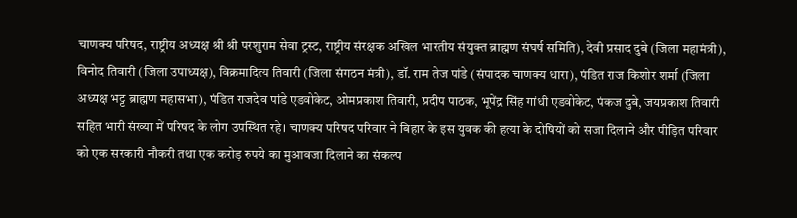चाणक्य परिषद, राष्ट्रीय अध्यक्ष श्री श्री परशुराम सेवा ट्रस्ट, राष्ट्रीय संरक्षक अखिल भारतीय संयुक्त ब्राह्मण संघर्ष समिति), देवी प्रसाद दुबे (जिला महामंत्री), विनोद तिवारी (जिला उपाध्यक्ष), विक्रमादित्य तिवारी (जिला संगठन मंत्री), डॉ. राम तेज पांडे (संपादक चाणक्य धारा), पंडित राज किशोर शर्मा (जिला अध्यक्ष भट्ट ब्राह्मण महासभा), पंडित राजदेव पांडे एडवोकेट, ओमप्रकाश तिवारी, प्रदीप पाठक, भूपेंद्र सिंह गांधी एडवोकेट, पंकज दुबे, जयप्रकाश तिवारी सहित भारी संख्या में परिषद के लोग उपस्थित रहे। चाणक्य परिषद परिवार ने बिहार के इस युवक की हत्या के दोषियों को सजा दिलाने और पीड़ित परिवार को एक सरकारी नौकरी तथा एक करोड़ रुपये का मुआवजा दिलाने का संकल्प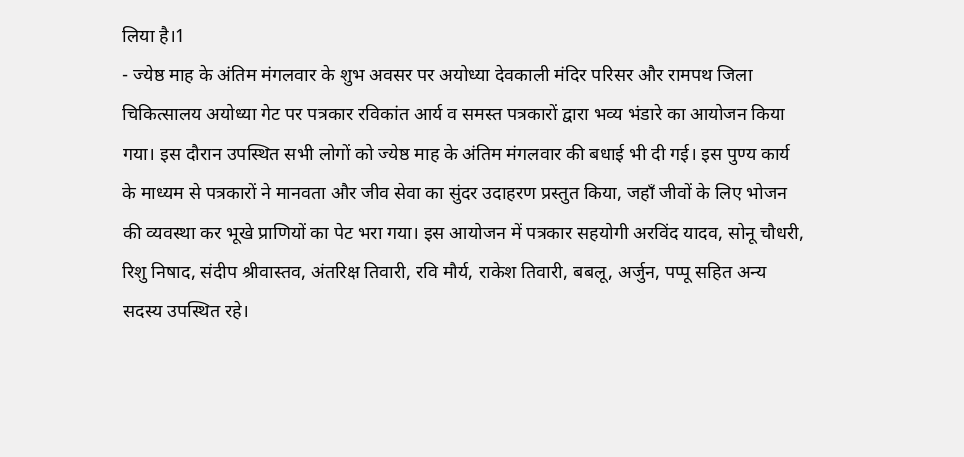लिया है।1
- ज्येष्ठ माह के अंतिम मंगलवार के शुभ अवसर पर अयोध्या देवकाली मंदिर परिसर और रामपथ जिला चिकित्सालय अयोध्या गेट पर पत्रकार रविकांत आर्य व समस्त पत्रकारों द्वारा भव्य भंडारे का आयोजन किया गया। इस दौरान उपस्थित सभी लोगों को ज्येष्ठ माह के अंतिम मंगलवार की बधाई भी दी गई। इस पुण्य कार्य के माध्यम से पत्रकारों ने मानवता और जीव सेवा का सुंदर उदाहरण प्रस्तुत किया, जहाँ जीवों के लिए भोजन की व्यवस्था कर भूखे प्राणियों का पेट भरा गया। इस आयोजन में पत्रकार सहयोगी अरविंद यादव, सोनू चौधरी, रिशु निषाद, संदीप श्रीवास्तव, अंतरिक्ष तिवारी, रवि मौर्य, राकेश तिवारी, बबलू, अर्जुन, पप्पू सहित अन्य सदस्य उपस्थित रहे।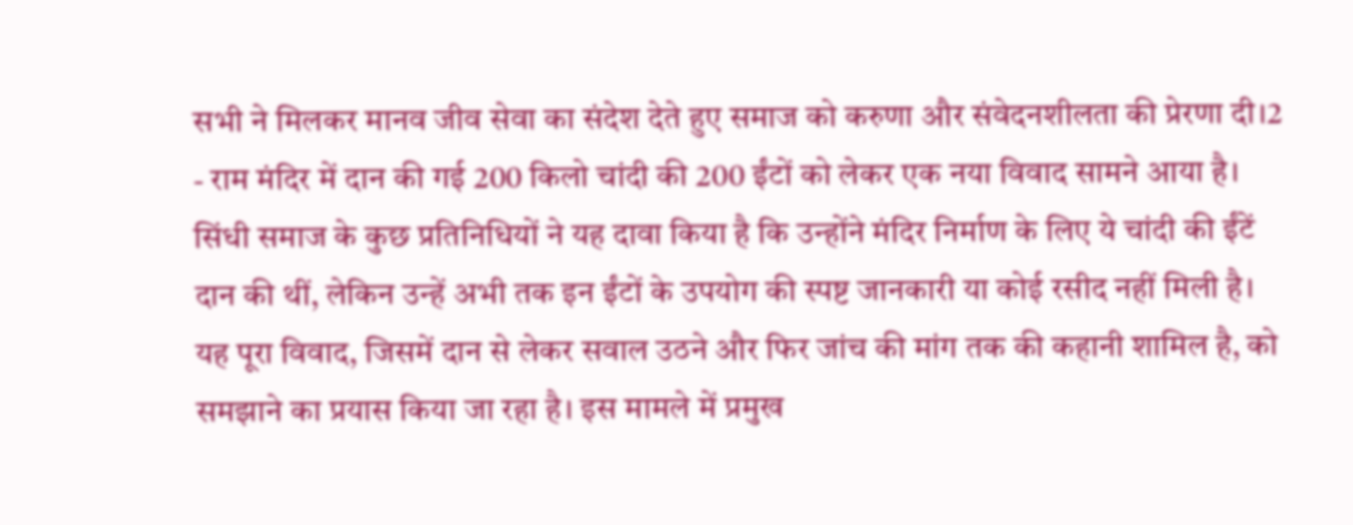सभी ने मिलकर मानव जीव सेवा का संदेश देते हुए समाज को करुणा और संवेदनशीलता की प्रेरणा दी।2
- राम मंदिर में दान की गई 200 किलो चांदी की 200 ईंटों को लेकर एक नया विवाद सामने आया है। सिंधी समाज के कुछ प्रतिनिधियों ने यह दावा किया है कि उन्होंने मंदिर निर्माण के लिए ये चांदी की ईंटें दान की थीं, लेकिन उन्हें अभी तक इन ईंटों के उपयोग की स्पष्ट जानकारी या कोई रसीद नहीं मिली है। यह पूरा विवाद, जिसमें दान से लेकर सवाल उठने और फिर जांच की मांग तक की कहानी शामिल है, को समझाने का प्रयास किया जा रहा है। इस मामले में प्रमुख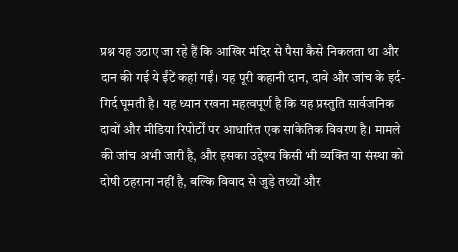प्रश्न यह उठाए जा रहे हैं कि आखिर मंदिर से पैसा कैसे निकलता था और दान की गई ये ईंटें कहां गईं। यह पूरी कहानी दान, दावे और जांच के इर्द-गिर्द घूमती है। यह ध्यान रखना महत्वपूर्ण है कि यह प्रस्तुति सार्वजनिक दावों और मीडिया रिपोर्टों पर आधारित एक सांकेतिक विवरण है। मामले की जांच अभी जारी है, और इसका उद्देश्य किसी भी व्यक्ति या संस्था को दोषी ठहराना नहीं है, बल्कि विवाद से जुड़े तथ्यों और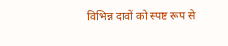विभिन्न दावों को स्पष्ट रूप से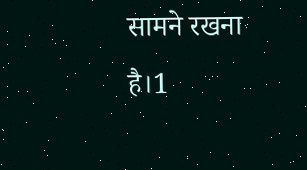सामने रखना है।1